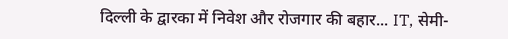दिल्ली के द्वारका में निवेश और रोजगार की बहार... IT, सेमी-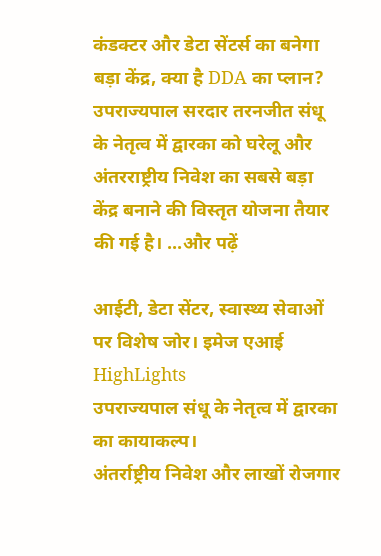कंडक्टर और डेटा सेंटर्स का बनेगा बड़ा केंद्र, क्या है DDA का प्लान?
उपराज्यपाल सरदार तरनजीत संधू के नेतृत्व में द्वारका को घरेलू और अंतरराष्ट्रीय निवेश का सबसे बड़ा केंद्र बनाने की विस्तृत योजना तैयार की गई है। ...और पढ़ें

आईटी, डेटा सेंटर, स्वास्थ्य सेवाओं पर विशेष जोर। इमेज एआई
HighLights
उपराज्यपाल संधू के नेतृत्व में द्वारका का कायाकल्प।
अंतर्राष्ट्रीय निवेश और लाखों रोजगार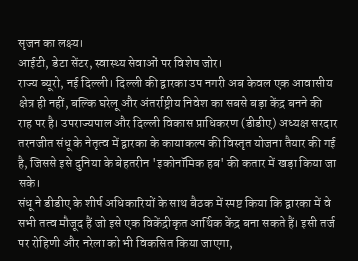सृजन का लक्ष्य।
आईटी, डेटा सेंटर, स्वास्थ्य सेवाओं पर विशेष जोर।
राज्य ब्यूरो, नई दिल्ली। दिल्ली की द्वारका उप नगरी अब केवल एक आवासीय क्षेत्र ही नहीं, बल्कि घरेलू और अंतर्राष्ट्रीय निवेश का सबसे बड़ा केंद्र बनने की राह पर है। उपराज्यपाल और दिल्ली विकास प्राधिकरण (डीडीए) अध्यक्ष सरदार तरनजीत संधू के नेतृत्व में द्वारका के कायाकल्प की विस्तृत योजना तैयार की गई है, जिससे इसे दुनिया के बेहतरीन 'इकोनॉमिक हब' की कतार में खड़ा किया जा सके।
संधू ने डीडीए के शीर्ष अधिकारियों के साथ बैठक में स्पष्ट किया कि द्वारका में वे सभी तत्व मौजूद हैं जो इसे एक विकेंद्रीकृत आर्थिक केंद्र बना सकते हैं। इसी तर्ज पर रोहिणी और नरेला को भी विकसित किया जाएगा,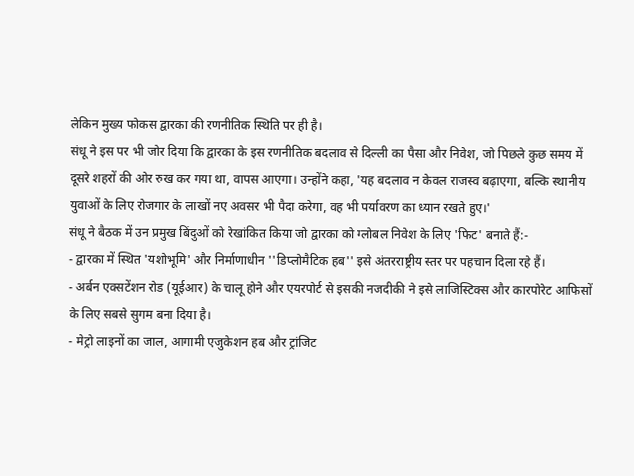लेकिन मुख्य फोकस द्वारका की रणनीतिक स्थिति पर ही है।
संधू ने इस पर भी जोर दिया कि द्वारका के इस रणनीतिक बदलाव से दिल्ली का पैसा और निवेश, जो पिछले कुछ समय में दूसरे शहरों की ओर रुख कर गया था, वापस आएगा। उन्होंने कहा, 'यह बदलाव न केवल राजस्व बढ़ाएगा, बल्कि स्थानीय युवाओं के लिए रोजगार के लाखों नए अवसर भी पैदा करेगा, वह भी पर्यावरण का ध्यान रखते हुए।'
संधू ने बैठक में उन प्रमुख बिंदुओं को रेखांकित किया जो द्वारका को ग्लोबल निवेश के लिए 'फिट' बनाते हैं:-
- द्वारका में स्थित 'यशोभूमि' और निर्माणाधीन ''डिप्लोमैटिक हब'' इसे अंतरराष्ट्रीय स्तर पर पहचान दिला रहे हैं।
- अर्बन एक्सटेंशन रोड (यूईआर) के चालू होने और एयरपोर्ट से इसकी नजदीकी ने इसे लाजिस्टिक्स और कारपोरेट आफिसों के लिए सबसे सुगम बना दिया है।
- मेट्रो लाइनों का जाल, आगामी एजुकेशन हब और ट्रांजिट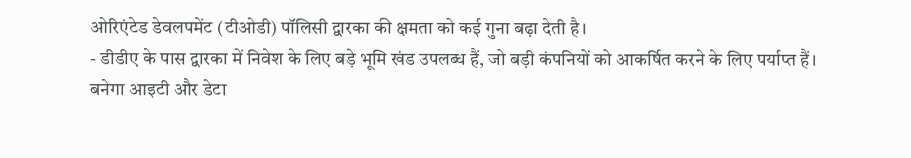ओरिएंटेड डेवलपमेंट (टीओडी) पॉलिसी द्वारका की क्षमता को कई गुना बढ़ा देती है।
- डीडीए के पास द्वारका में निवेश के लिए बड़े भूमि खंड उपलब्ध हैं, जो बड़ी कंपनियों को आकर्षित करने के लिए पर्याप्त हैं।
बनेगा आइटी और डेटा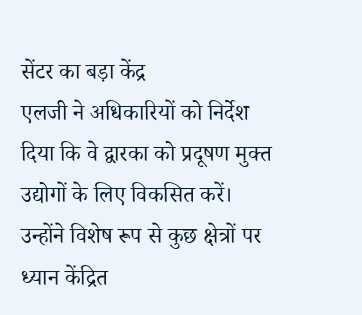सेंटर का बड़ा केंद्र
एलजी ने अधिकारियों को निर्देश दिया कि वे द्वारका को प्रदूषण मुक्त उद्योगों के लिए विकसित करें। उन्होंने विशेष रूप से कुछ क्षेत्रों पर ध्यान केंद्रित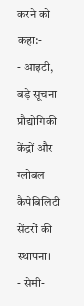करने को कहा:-
- आइटी, बड़े सूचना प्रौद्योगिकी केंद्रों और ग्लोबल कैपेबिलिटी सेंटरों की स्थापना।
- सेमी-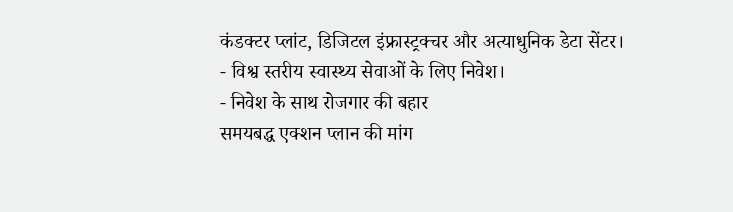कंडक्टर प्लांट, डिजिटल इंफ्रास्ट्रक्चर और अत्याधुनिक डेटा सेंटर।
- विश्व स्तरीय स्वास्थ्य सेवाओं के लिए निवेश।
- निवेश के साथ रोजगार की बहार
समयबद्ध एक्शन प्लान की मांग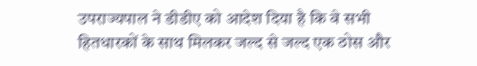उपराज्यपाल ने डीडीए को आदेश दिया है कि वे सभी हितधारकों के साथ मिलकर जल्द से जल्द एक ठोस और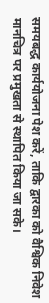समयबद्ध कार्ययोजना पेश करें, ताकि द्वारका को वैश्विक निवेश मानचित्र पर प्रमुखता से स्थापित किया जा सके।